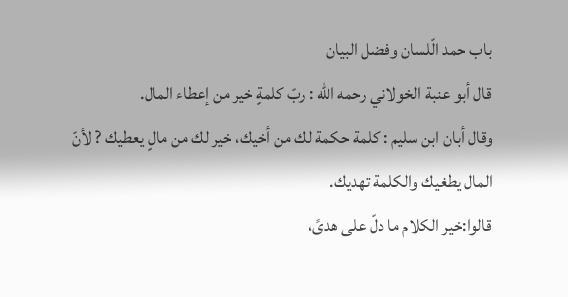باب حمد الّلسان وفضل البيان
قال أبو عنبة الخولاني رحمه الله : ربّ كلمةٍ خير من إعطاء المال.
وقال أبان ابن سليم : كلمة حكمة لك من أخيك، خير لك من مالٍ يعطيك ? لأنّ المال يطغيك والكلمة تهديك.
قالوا:خير الكلام ما دلّ على هدىً،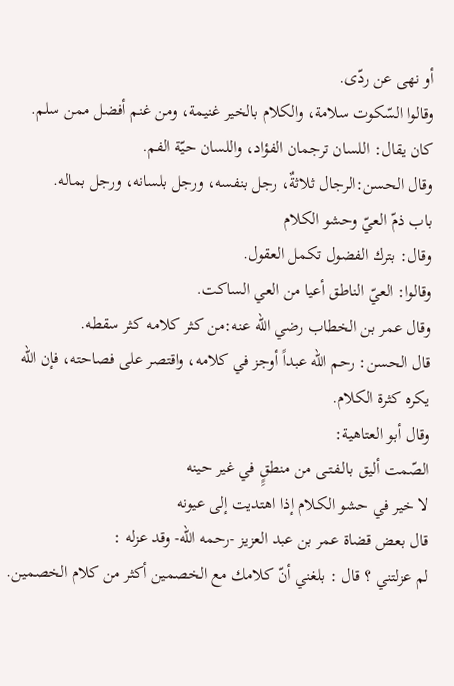أو نهى عن ردّى.
وقالوا السّكوت سلامة، والكلام بالخير غنيمة، ومن غنم أفضل ممن سلم.
كان يقال: اللسان ترجمان الفؤاد، واللسان حيّة الفم.
وقال الحسن:الرجال ثلاثةٌ، رجل بنفسه، ورجل بلسانه، ورجل بماله.
باب ذمّ العيّ وحشو الكلام
وقال: بترك الفضول تكمل العقول.
وقالوا: العيّ الناطق أعيا من العي الساكت.
وقال عمر بن الخطاب رضي الله عنه:من كثر كلامه كثر سقطه.
قال الحسن: رحم الله عبداً أوجز في كلامه، واقتصر على فصاحته، فإن الله يكره كثرة الكلام.
وقال أبو العتاهية:
الصّمت أليق بالـفـتـى من منطقٍِ في غير حينه
لا خير في حشو الكـلام إذا اهتديت إلى عيونه
قال بعض قضاة عمر بن عبد العزيز -رحمه الله- وقد عزله :
لم عزلتني ؟ قال : بلغني أنّ كلامك مع الخصمين أكثر من كلام الخصمين.